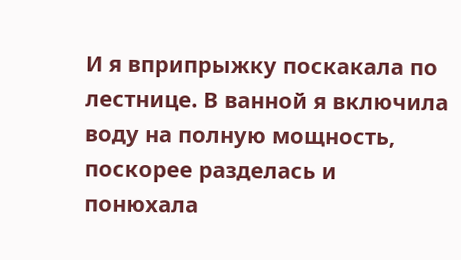И я вприпрыжку поскакала по лестнице. В ванной я включила воду на полную мощность, поскорее разделась и понюхала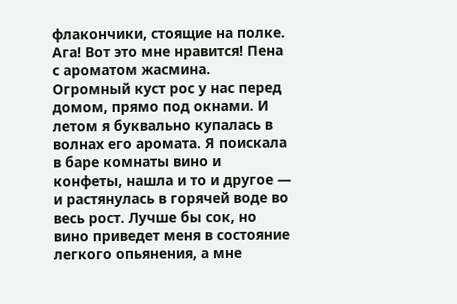флакончики, стоящие на полке. Ага! Вот это мне нравится! Пена с ароматом жасмина. Огромный куст рос у нас перед домом, прямо под окнами. И летом я буквально купалась в волнах его аромата. Я поискала в баре комнаты вино и конфеты, нашла и то и другое — и растянулась в горячей воде во весь рост. Лучше бы сок, но вино приведет меня в состояние легкого опьянения, а мне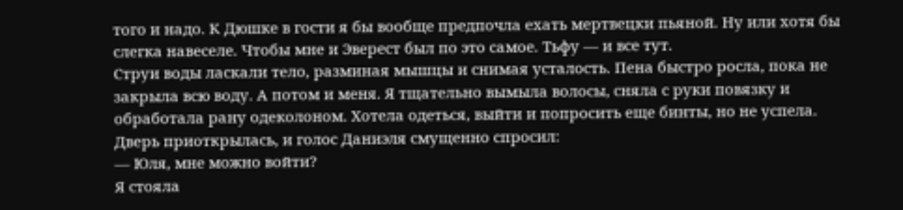того и надо. К Дюшке в гости я бы вообще предпочла ехать мертвецки пьяной. Ну или хотя бы слегка навеселе. Чтобы мне и Эверест был по это самое. Тьфу — и все тут.
Струи воды ласкали тело, разминая мышцы и снимая усталость. Пена быстро росла, пока не закрыла всю воду. А потом и меня. Я тщательно вымыла волосы, сняла с руки повязку и обработала рану одеколоном. Хотела одеться, выйти и попросить еще бинты, но не успела. Дверь приоткрылась, и голос Даниэля смущенно спросил:
— Юля, мне можно войти?
Я стояла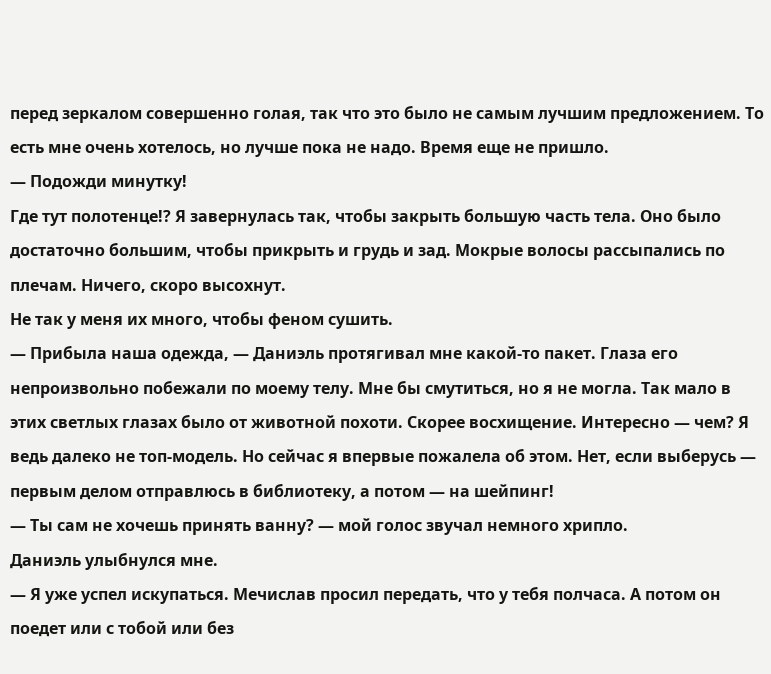перед зеркалом совершенно голая, так что это было не самым лучшим предложением. То есть мне очень хотелось, но лучше пока не надо. Время еще не пришло.
— Подожди минутку!
Где тут полотенце!? Я завернулась так, чтобы закрыть большую часть тела. Оно было достаточно большим, чтобы прикрыть и грудь и зад. Мокрые волосы рассыпались по плечам. Ничего, скоро высохнут.
Не так у меня их много, чтобы феном сушить.
— Прибыла наша одежда, — Даниэль протягивал мне какой-то пакет. Глаза его непроизвольно побежали по моему телу. Мне бы смутиться, но я не могла. Так мало в этих светлых глазах было от животной похоти. Скорее восхищение. Интересно — чем? Я ведь далеко не топ-модель. Но сейчас я впервые пожалела об этом. Нет, если выберусь — первым делом отправлюсь в библиотеку, а потом — на шейпинг!
— Ты сам не хочешь принять ванну? — мой голос звучал немного хрипло.
Даниэль улыбнулся мне.
— Я уже успел искупаться. Мечислав просил передать, что у тебя полчаса. А потом он поедет или с тобой или без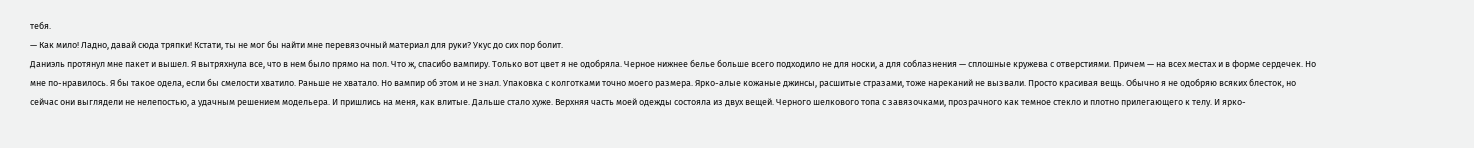тебя.
— Как мило! Ладно, давай сюда тряпки! Кстати, ты не мог бы найти мне перевязочный материал для руки? Укус до сих пор болит.
Даниэль протянул мне пакет и вышел. Я вытряхнула все, что в нем было прямо на пол. Что ж, спасибо вампиру. Только вот цвет я не одобряла. Черное нижнее белье больше всего подходило не для носки, а для соблазнения — сплошные кружева с отверстиями. Причем — на всех местах и в форме сердечек. Но мне по-нравилось. Я бы такое одела, если бы смелости хватило. Раньше не хватало. Но вампир об этом и не знал. Упаковка с колготками точно моего размера. Ярко-алые кожаные джинсы, расшитые стразами, тоже нареканий не вызвали. Просто красивая вещь. Обычно я не одобряю всяких блесток, но сейчас они выглядели не нелепостью, а удачным решением модельера. И пришлись на меня, как влитые. Дальше стало хуже. Верхняя часть моей одежды состояла из двух вещей. Черного шелкового топа с завязочками, прозрачного как темное стекло и плотно прилегающего к телу. И ярко-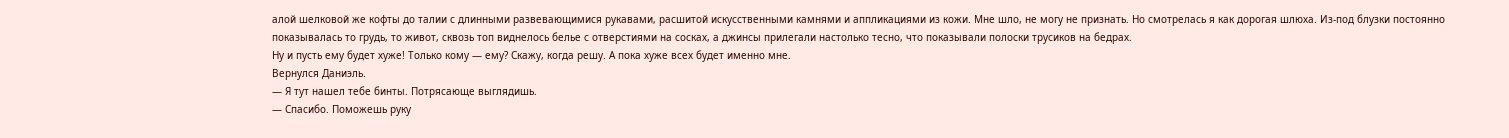алой шелковой же кофты до талии с длинными развевающимися рукавами, расшитой искусственными камнями и аппликациями из кожи. Мне шло, не могу не признать. Но смотрелась я как дорогая шлюха. Из-под блузки постоянно показывалась то грудь, то живот, сквозь топ виднелось белье с отверстиями на сосках, а джинсы прилегали настолько тесно, что показывали полоски трусиков на бедрах.
Ну и пусть ему будет хуже! Только кому — ему? Скажу, когда решу. А пока хуже всех будет именно мне.
Вернулся Даниэль.
— Я тут нашел тебе бинты. Потрясающе выглядишь.
— Спасибо. Поможешь руку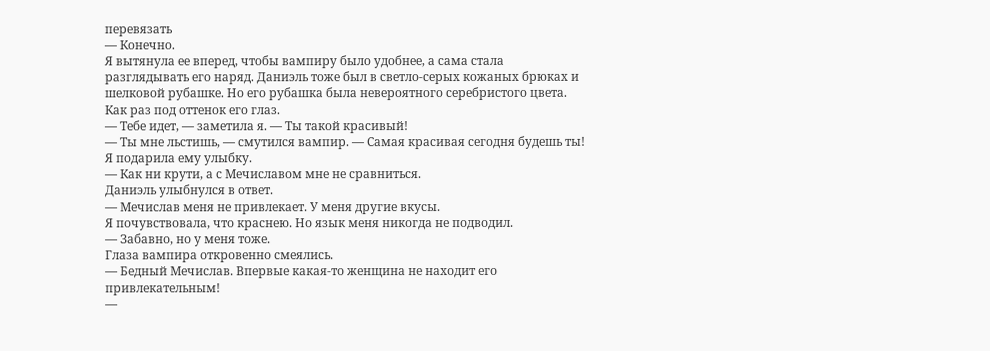перевязать
— Конечно.
Я вытянула ее вперед, чтобы вампиру было удобнее, а сама стала разглядывать его наряд. Даниэль тоже был в светло-серых кожаных брюках и шелковой рубашке. Но его рубашка была невероятного серебристого цвета. Как раз под оттенок его глаз.
— Тебе идет, — заметила я. — Ты такой красивый!
— Ты мне льстишь, — смутился вампир. — Самая красивая сегодня будешь ты!
Я подарила ему улыбку.
— Как ни крути, а с Мечиславом мне не сравниться.
Даниэль улыбнулся в ответ.
— Мечислав меня не привлекает. У меня другие вкусы.
Я почувствовала, что краснею. Но язык меня никогда не подводил.
— Забавно, но у меня тоже.
Глаза вампира откровенно смеялись.
— Бедный Мечислав. Впервые какая-то женщина не находит его привлекательным!
—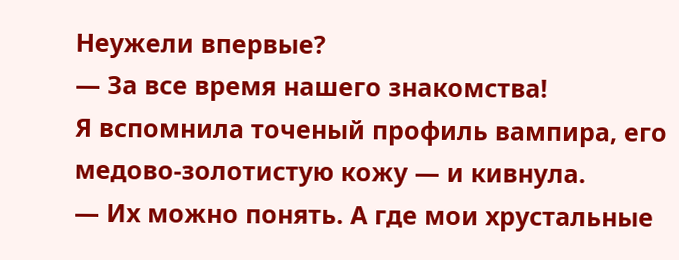Неужели впервые?
— За все время нашего знакомства!
Я вспомнила точеный профиль вампира, его медово-золотистую кожу — и кивнула.
— Их можно понять. А где мои хрустальные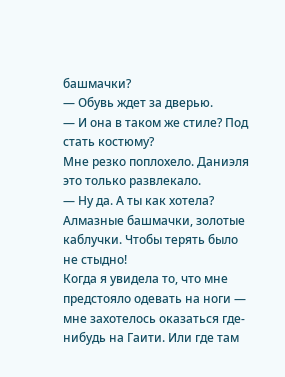башмачки?
— Обувь ждет за дверью.
— И она в таком же стиле? Под стать костюму?
Мне резко поплохело. Даниэля это только развлекало.
— Ну да. А ты как хотела? Алмазные башмачки, золотые каблучки. Чтобы терять было не стыдно!
Когда я увидела то, что мне предстояло одевать на ноги — мне захотелось оказаться где-нибудь на Гаити. Или где там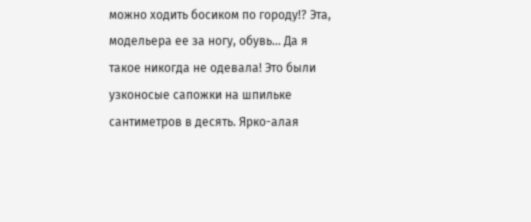можно ходить босиком по городу!? Эта, модельера ее за ногу, обувь… Да я такое никогда не одевала! Это были узконосые сапожки на шпильке сантиметров в десять. Ярко-алая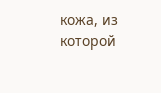кожа, из которой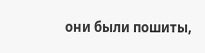они были пошиты,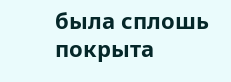была сплошь покрыта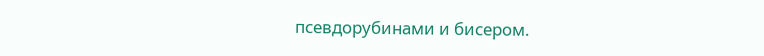псевдорубинами и бисером.